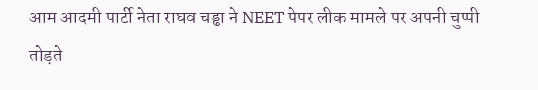आम आदमी पार्टी नेता राघव चड्ढा ने NEET पेपर लीक मामले पर अपनी चुप्पी तोड़ते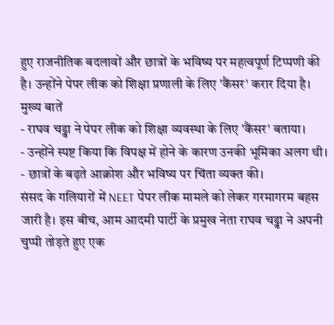हुए राजनीतिक बदलावों और छात्रों के भविष्य पर महत्वपूर्ण टिप्पणी की है। उन्होंने पेपर लीक को शिक्षा प्रणाली के लिए 'कैंसर' करार दिया है।
मुख्य बातें
- राघव चड्ढा ने पेपर लीक को शिक्षा व्यवस्था के लिए 'कैंसर' बताया।
- उन्होंने स्पष्ट किया कि विपक्ष में होने के कारण उनकी भूमिका अलग थी।
- छात्रों के बढ़ते आक्रोश और भविष्य पर चिंता व्यक्त की।
संसद के गलियारों में NEET पेपर लीक मामले को लेकर गरमागरम बहस जारी है। इस बीच, आम आदमी पार्टी के प्रमुख नेता राघव चड्ढा ने अपनी चुप्पी तोड़ते हुए एक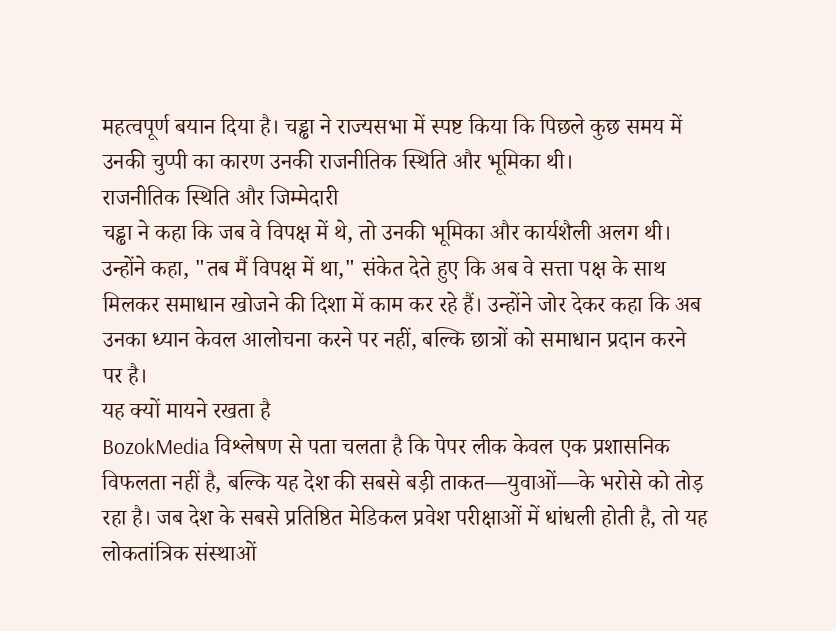महत्वपूर्ण बयान दिया है। चड्ढा ने राज्यसभा में स्पष्ट किया कि पिछले कुछ समय में उनकी चुप्पी का कारण उनकी राजनीतिक स्थिति और भूमिका थी।
राजनीतिक स्थिति और जिम्मेदारी
चड्ढा ने कहा कि जब वे विपक्ष में थे, तो उनकी भूमिका और कार्यशैली अलग थी। उन्होंने कहा, "तब मैं विपक्ष में था," संकेत देते हुए कि अब वे सत्ता पक्ष के साथ मिलकर समाधान खोजने की दिशा में काम कर रहे हैं। उन्होंने जोर देकर कहा कि अब उनका ध्यान केवल आलोचना करने पर नहीं, बल्कि छात्रों को समाधान प्रदान करने पर है।
यह क्यों मायने रखता है
BozokMedia विश्लेषण से पता चलता है कि पेपर लीक केवल एक प्रशासनिक विफलता नहीं है, बल्कि यह देश की सबसे बड़ी ताकत—युवाओं—के भरोसे को तोड़ रहा है। जब देश के सबसे प्रतिष्ठित मेडिकल प्रवेश परीक्षाओं में धांधली होती है, तो यह लोकतांत्रिक संस्थाओं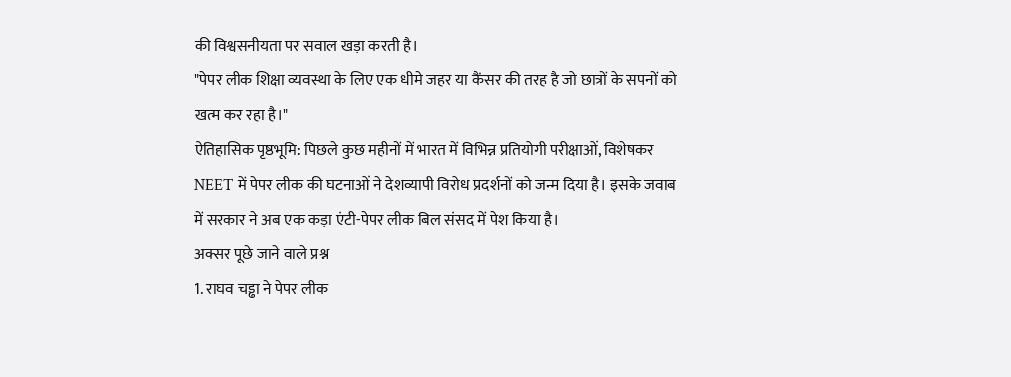की विश्वसनीयता पर सवाल खड़ा करती है।
"पेपर लीक शिक्षा व्यवस्था के लिए एक धीमे जहर या कैंसर की तरह है जो छात्रों के सपनों को खत्म कर रहा है।"
ऐतिहासिक पृष्ठभूमि: पिछले कुछ महीनों में भारत में विभिन्न प्रतियोगी परीक्षाओं, विशेषकर NEET में पेपर लीक की घटनाओं ने देशव्यापी विरोध प्रदर्शनों को जन्म दिया है। इसके जवाब में सरकार ने अब एक कड़ा एंटी-पेपर लीक बिल संसद में पेश किया है।
अक्सर पूछे जाने वाले प्रश्न
1. राघव चड्ढा ने पेपर लीक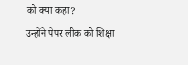को क्या कहा?
उन्होंने पेपर लीक को शिक्षा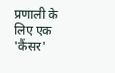प्रणाली के लिए एक 'कैंसर'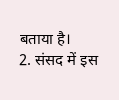बताया है।
2. संसद में इस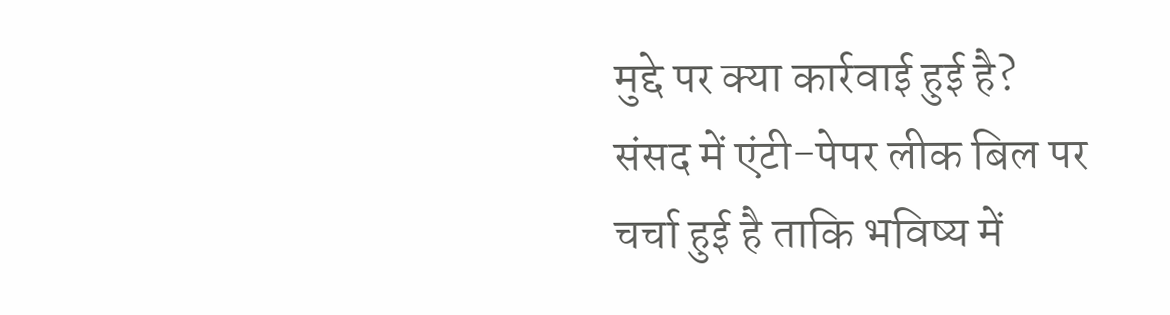मुद्दे पर क्या कार्रवाई हुई है?
संसद में एंटी-पेपर लीक बिल पर चर्चा हुई है ताकि भविष्य में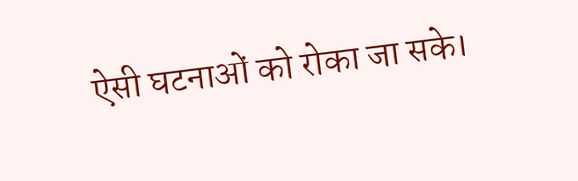ऐसी घटनाओं को रोका जा सके।